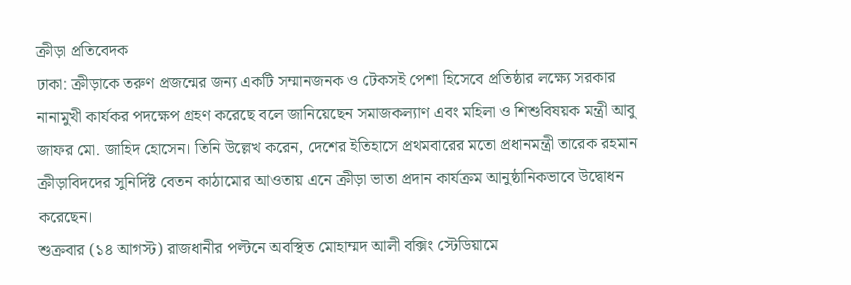ক্রীড়া প্রতিবেদক
ঢাকা: ক্রীড়াকে তরুণ প্রজন্মের জন্য একটি সম্মানজনক ও টেকসই পেশা হিসেবে প্রতিষ্ঠার লক্ষ্যে সরকার নানামুখী কার্যকর পদক্ষেপ গ্রহণ করেছে বলে জানিয়েছেন সমাজকল্যাণ এবং মহিলা ও শিশুবিষয়ক মন্ত্রী আবু জাফর মো. জাহিদ হোসেন। তিনি উল্লেখ করেন, দেশের ইতিহাসে প্রথমবারের মতো প্রধানমন্ত্রী তারেক রহমান ক্রীড়াবিদদের সুনির্দিষ্ট বেতন কাঠামোর আওতায় এনে ক্রীড়া ভাতা প্রদান কার্যক্রম আনুষ্ঠানিকভাবে উদ্বোধন করেছেন।
শুক্রবার (১৪ আগস্ট) রাজধানীর পল্টনে অবস্থিত মোহাম্মদ আলী বক্সিং স্টেডিয়ামে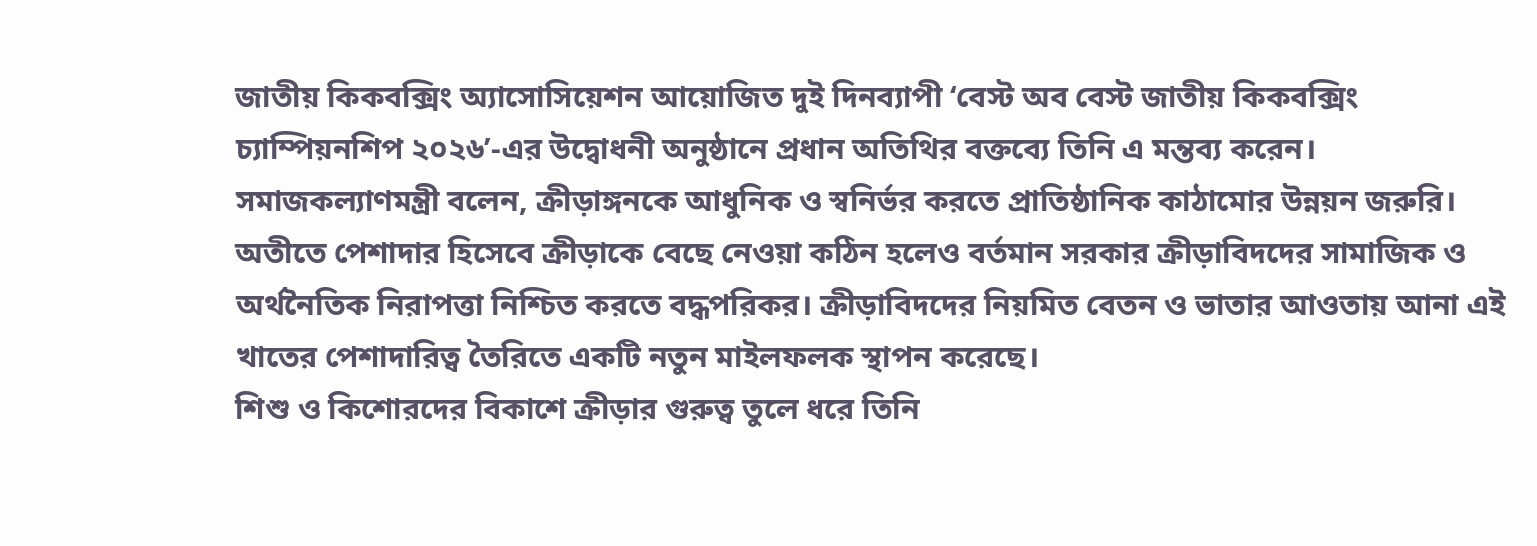জাতীয় কিকবক্সিং অ্যাসোসিয়েশন আয়োজিত দুই দিনব্যাপী ‘বেস্ট অব বেস্ট জাতীয় কিকবক্সিং চ্যাম্পিয়নশিপ ২০২৬’-এর উদ্বোধনী অনুষ্ঠানে প্রধান অতিথির বক্তব্যে তিনি এ মন্তব্য করেন।
সমাজকল্যাণমন্ত্রী বলেন, ক্রীড়াঙ্গনকে আধুনিক ও স্বনির্ভর করতে প্রাতিষ্ঠানিক কাঠামোর উন্নয়ন জরুরি। অতীতে পেশাদার হিসেবে ক্রীড়াকে বেছে নেওয়া কঠিন হলেও বর্তমান সরকার ক্রীড়াবিদদের সামাজিক ও অর্থনৈতিক নিরাপত্তা নিশ্চিত করতে বদ্ধপরিকর। ক্রীড়াবিদদের নিয়মিত বেতন ও ভাতার আওতায় আনা এই খাতের পেশাদারিত্ব তৈরিতে একটি নতুন মাইলফলক স্থাপন করেছে।
শিশু ও কিশোরদের বিকাশে ক্রীড়ার গুরুত্ব তুলে ধরে তিনি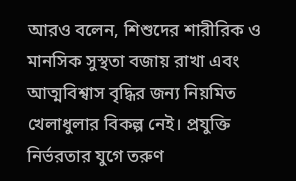আরও বলেন, শিশুদের শারীরিক ও মানসিক সুস্থতা বজায় রাখা এবং আত্মবিশ্বাস বৃদ্ধির জন্য নিয়মিত খেলাধুলার বিকল্প নেই। প্রযুক্তি নির্ভরতার যুগে তরুণ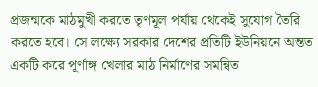প্রজন্মকে মাঠমুখী করতে তৃণমূল পর্যায় থেকেই সুযোগ তৈরি করতে হবে। সে লক্ষ্যে সরকার দেশের প্রতিটি ইউনিয়নে অন্তত একটি করে পূর্ণাঙ্গ খেলার মাঠ নির্মাণের সমন্বিত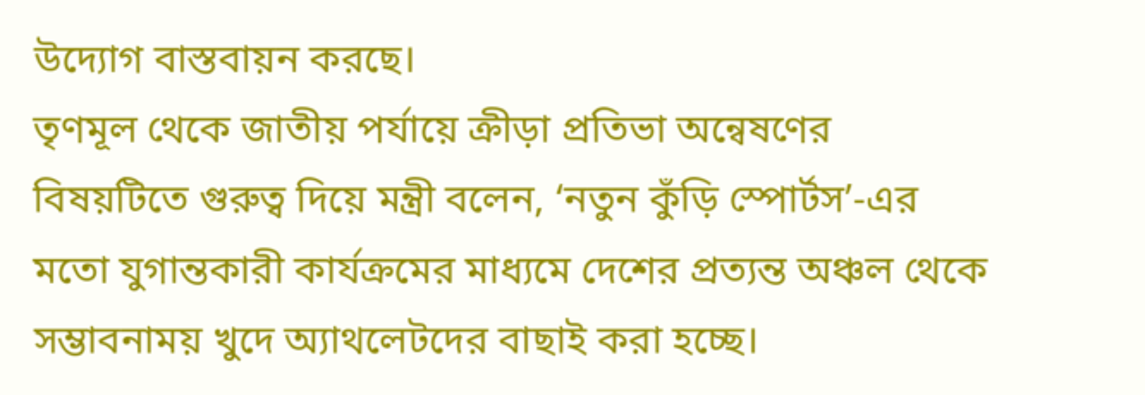উদ্যোগ বাস্তবায়ন করছে।
তৃণমূল থেকে জাতীয় পর্যায়ে ক্রীড়া প্রতিভা অন্বেষণের বিষয়টিতে গুরুত্ব দিয়ে মন্ত্রী বলেন, ‘নতুন কুঁড়ি স্পোর্টস’-এর মতো যুগান্তকারী কার্যক্রমের মাধ্যমে দেশের প্রত্যন্ত অঞ্চল থেকে সম্ভাবনাময় খুদে অ্যাথলেটদের বাছাই করা হচ্ছে।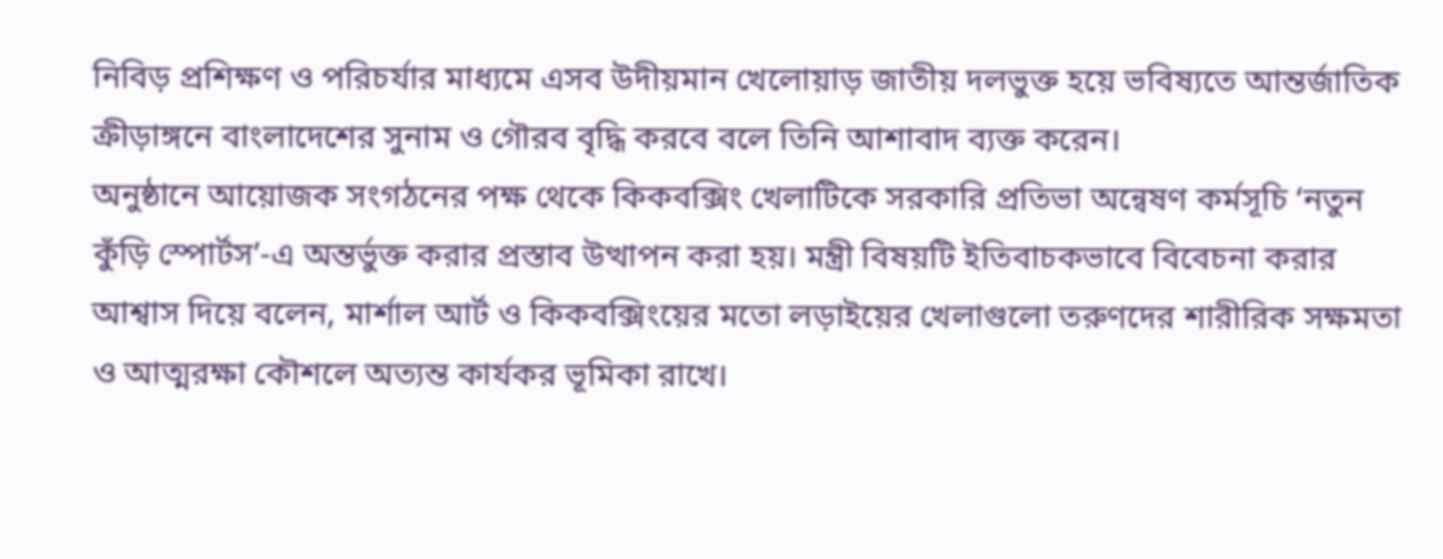নিবিড় প্রশিক্ষণ ও পরিচর্যার মাধ্যমে এসব উদীয়মান খেলোয়াড় জাতীয় দলভুক্ত হয়ে ভবিষ্যতে আন্তর্জাতিক ক্রীড়াঙ্গনে বাংলাদেশের সুনাম ও গৌরব বৃদ্ধি করবে বলে তিনি আশাবাদ ব্যক্ত করেন।
অনুষ্ঠানে আয়োজক সংগঠনের পক্ষ থেকে কিকবক্সিং খেলাটিকে সরকারি প্রতিভা অন্বেষণ কর্মসূচি ‘নতুন কুঁড়ি স্পোর্টস’-এ অন্তর্ভুক্ত করার প্রস্তাব উত্থাপন করা হয়। মন্ত্রী বিষয়টি ইতিবাচকভাবে বিবেচনা করার আশ্বাস দিয়ে বলেন, মার্শাল আর্ট ও কিকবক্সিংয়ের মতো লড়াইয়ের খেলাগুলো তরুণদের শারীরিক সক্ষমতা ও আত্মরক্ষা কৌশলে অত্যন্ত কার্যকর ভূমিকা রাখে।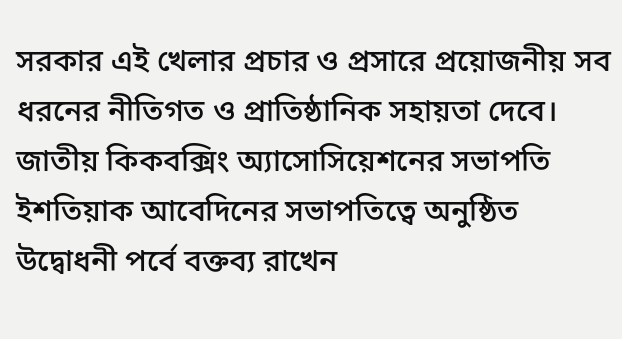সরকার এই খেলার প্রচার ও প্রসারে প্রয়োজনীয় সব ধরনের নীতিগত ও প্রাতিষ্ঠানিক সহায়তা দেবে।
জাতীয় কিকবক্সিং অ্যাসোসিয়েশনের সভাপতি ইশতিয়াক আবেদিনের সভাপতিত্বে অনুষ্ঠিত উদ্বোধনী পর্বে বক্তব্য রাখেন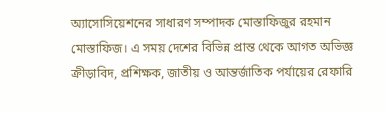অ্যাসোসিয়েশনের সাধারণ সম্পাদক মোস্তাফিজুর রহমান মোস্তাফিজ। এ সময় দেশের বিভিন্ন প্রান্ত থেকে আগত অভিজ্ঞ ক্রীড়াবিদ, প্রশিক্ষক, জাতীয় ও আন্তর্জাতিক পর্যায়ের রেফারি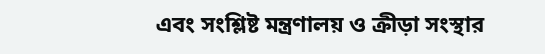এবং সংশ্লিষ্ট মন্ত্রণালয় ও ক্রীড়া সংস্থার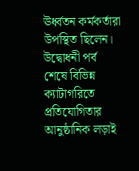ঊর্ধ্বতন কর্মকর্তারা উপস্থিত ছিলেন। উদ্বোধনী পর্ব শেষে বিভিন্ন ক্যাটাগরিতে প্রতিযোগিতার আনুষ্ঠানিক লড়াই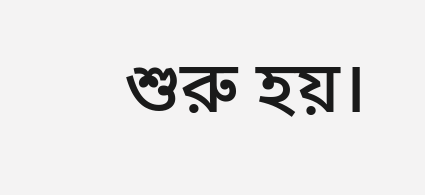শুরু হয়।